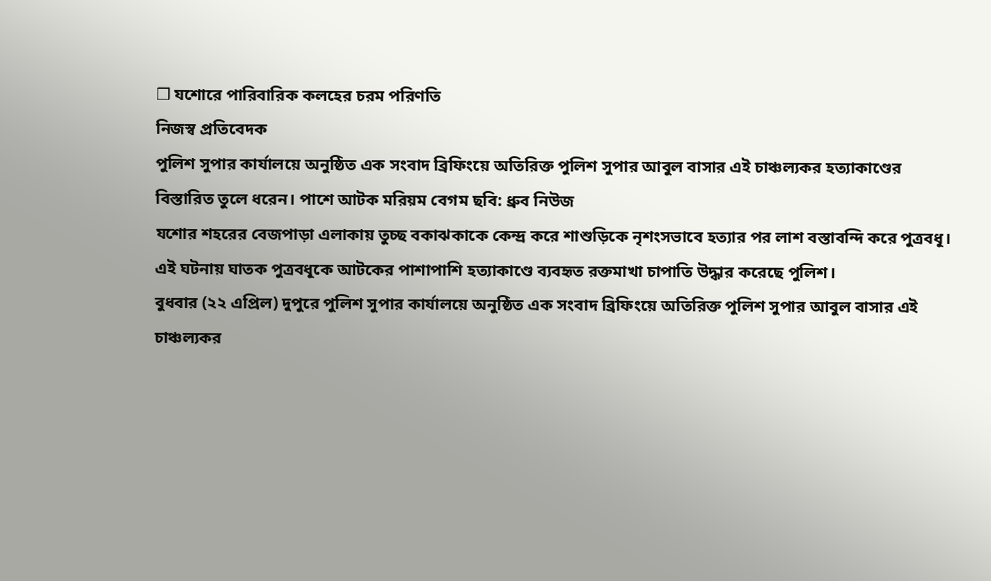❒ যশোরে পারিবারিক কলহের চরম পরিণতি
নিজস্ব প্রতিবেদক
পুলিশ সুপার কার্যালয়ে অনুষ্ঠিত এক সংবাদ ব্রিফিংয়ে অতিরিক্ত পুলিশ সুপার আবুল বাসার এই চাঞ্চল্যকর হত্যাকাণ্ডের বিস্তারিত তুলে ধরেন। পাশে আটক মরিয়ম বেগম ছবি: ধ্রুব নিউজ
যশোর শহরের বেজপাড়া এলাকায় তুচ্ছ বকাঝকাকে কেন্দ্র করে শাশুড়িকে নৃশংসভাবে হত্যার পর লাশ বস্তাবন্দি করে পুত্রবধূ। এই ঘটনায় ঘাতক পুত্রবধূকে আটকের পাশাপাশি হত্যাকাণ্ডে ব্যবহৃত রক্তমাখা চাপাতি উদ্ধার করেছে পুলিশ।
বুধবার (২২ এপ্রিল) দুপুরে পুলিশ সুপার কার্যালয়ে অনুষ্ঠিত এক সংবাদ ব্রিফিংয়ে অতিরিক্ত পুলিশ সুপার আবুল বাসার এই চাঞ্চল্যকর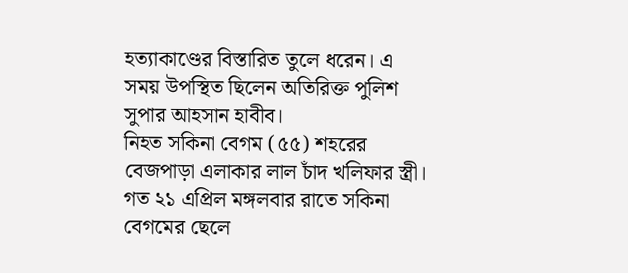হত্যাকাণ্ডের বিস্তারিত তুলে ধরেন। এ সময় উপস্থিত ছিলেন অতিরিক্ত পুলিশ সুপার আহসান হাবীব।
নিহত সকিনা বেগম (৫৫) শহরের বেজপাড়া এলাকার লাল চাঁদ খলিফার স্ত্রী। গত ২১ এপ্রিল মঙ্গলবার রাতে সকিনা বেগমের ছেলে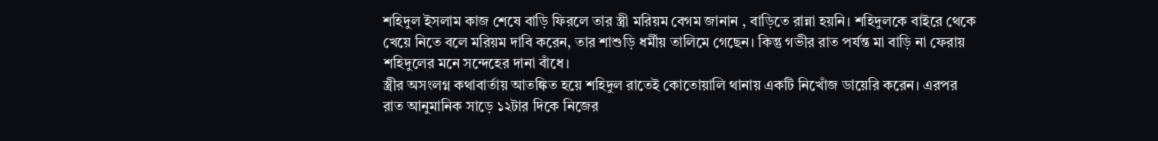শহিদুল ইসলাম কাজ শেষে বাড়ি ফিরলে তার স্ত্রী মরিয়ম বেগম জানান , বাড়িতে রান্না হয়নি। শহিদুলকে বাইরে থেকে খেয়ে নিতে বলে মরিয়ম দাবি করেন, তার শাশুড়ি ধর্মীয় তালিমে গেছেন। কিন্তু গভীর রাত পর্যন্ত মা বাড়ি না ফেরায় শহিদুলের মনে সন্দেহের দানা বাঁধে।
স্ত্রীর অসংলগ্ন কথাবার্তায় আতঙ্কিত হয়ে শহিদুল রাতেই কোতোয়ালি থানায় একটি নিখোঁজ ডায়েরি করেন। এরপর রাত আনুমানিক সাড়ে ১২টার দিকে নিজের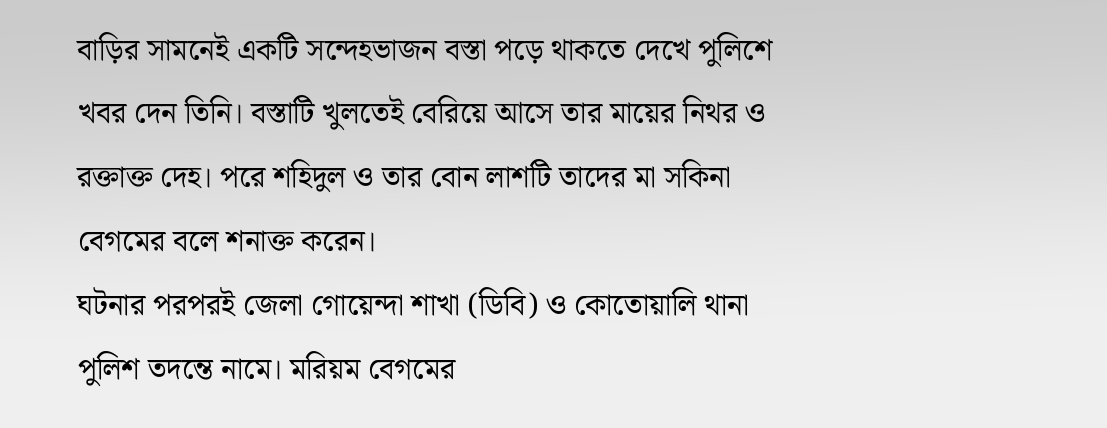বাড়ির সামনেই একটি সন্দেহভাজন বস্তা পড়ে থাকতে দেখে পুলিশে খবর দেন তিনি। বস্তাটি খুলতেই বেরিয়ে আসে তার মায়ের নিথর ও রক্তাক্ত দেহ। পরে শহিদুল ও তার বোন লাশটি তাদের মা সকিনা বেগমের বলে শনাক্ত করেন।
ঘটনার পরপরই জেলা গোয়েন্দা শাখা (ডিবি) ও কোতোয়ালি থানা পুলিশ তদন্তে নামে। মরিয়ম বেগমের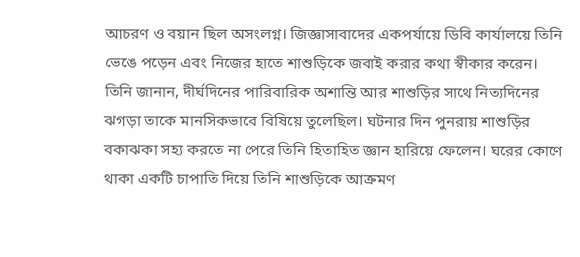আচরণ ও বয়ান ছিল অসংলগ্ন। জিজ্ঞাসাবাদের একপর্যায়ে ডিবি কার্যালয়ে তিনি ভেঙে পড়েন এবং নিজের হাতে শাশুড়িকে জবাই করার কথা স্বীকার করেন।
তিনি জানান, দীর্ঘদিনের পারিবারিক অশান্তি আর শাশুড়ির সাথে নিত্যদিনের ঝগড়া তাকে মানসিকভাবে বিষিয়ে তুলেছিল। ঘটনার দিন পুনরায় শাশুড়ির বকাঝকা সহ্য করতে না পেরে তিনি হিতাহিত জ্ঞান হারিয়ে ফেলেন। ঘরের কোণে থাকা একটি চাপাতি দিয়ে তিনি শাশুড়িকে আক্রমণ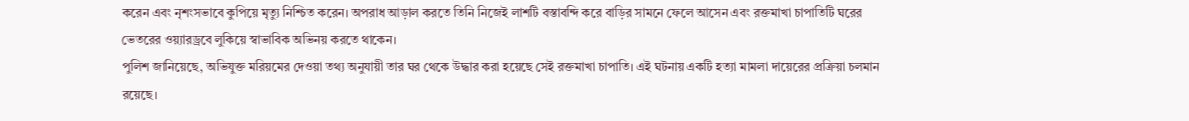করেন এবং নৃশংসভাবে কুপিয়ে মৃত্যু নিশ্চিত করেন। অপরাধ আড়াল করতে তিনি নিজেই লাশটি বস্তাবন্দি করে বাড়ির সামনে ফেলে আসেন এবং রক্তমাখা চাপাতিটি ঘরের ভেতরের ওয়্যারড্রবে লুকিয়ে স্বাভাবিক অভিনয় করতে থাকেন।
পুলিশ জানিয়েছে, অভিযুক্ত মরিয়মের দেওয়া তথ্য অনুযায়ী তার ঘর থেকে উদ্ধার করা হয়েছে সেই রক্তমাখা চাপাতি। এই ঘটনায় একটি হত্যা মামলা দায়েরের প্রক্রিয়া চলমান রয়েছে।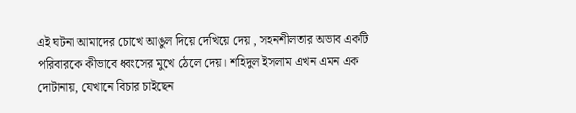এই ঘটনা আমাদের চোখে আঙুল দিয়ে দেখিয়ে দেয় , সহনশীলতার অভাব একটি পরিবারকে কীভাবে ধ্বংসের মুখে ঠেলে দেয়। শহিদুল ইসলাম এখন এমন এক দোটানায়, যেখানে বিচার চাইছেন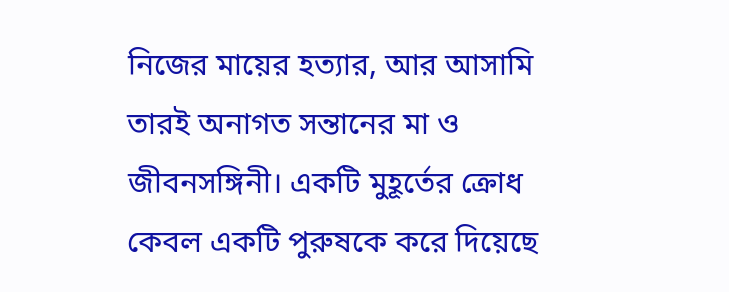নিজের মায়ের হত্যার, আর আসামি তারই অনাগত সন্তানের মা ও জীবনসঙ্গিনী। একটি মুহূর্তের ক্রোধ কেবল একটি পুরুষকে করে দিয়েছে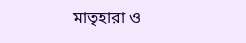মাতৃহারা ও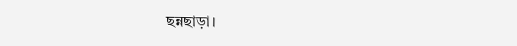ছন্নছাড়া।